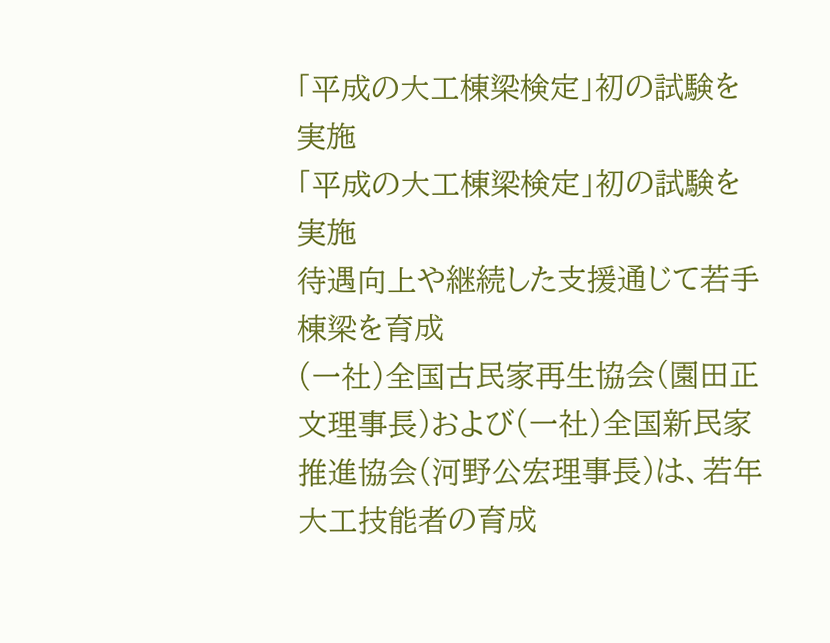「平成の大工棟梁検定」初の試験を実施
「平成の大工棟梁検定」初の試験を実施
待遇向上や継続した支援通じて若手棟梁を育成
(一社)全国古民家再生協会(園田正文理事長)および(一社)全国新民家推進協会(河野公宏理事長)は、若年大工技能者の育成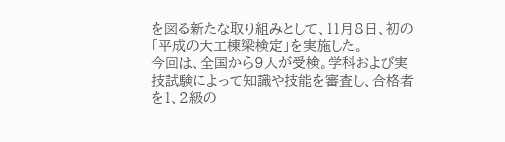を図る新たな取り組みとして、11月8日、初の「平成の大工棟梁検定」を実施した。
今回は、全国から9人が受検。学科および実技試験によって知識や技能を審査し、合格者を1、2級の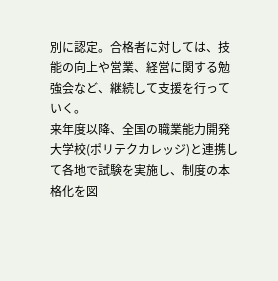別に認定。合格者に対しては、技能の向上や営業、経営に関する勉強会など、継続して支援を行っていく。
来年度以降、全国の職業能力開発大学校(ポリテクカレッジ)と連携して各地で試験を実施し、制度の本格化を図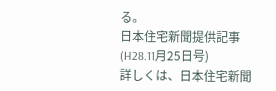る。
日本住宅新聞提供記事(H28.11月25日号)
詳しくは、日本住宅新聞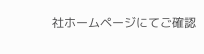社ホームページにてご確認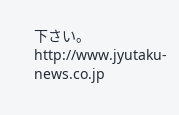下さい。
http://www.jyutaku-news.co.jp